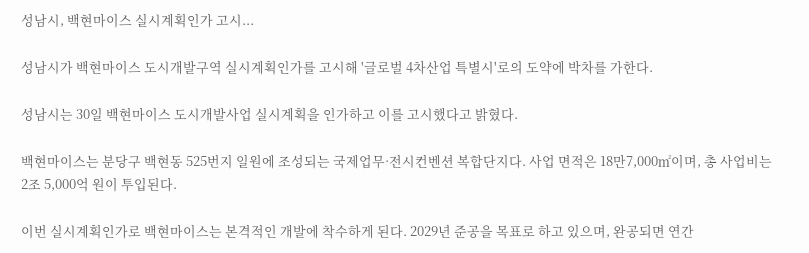성남시, 백현마이스 실시계획인가 고시...

성남시가 백현마이스 도시개발구역 실시계획인가를 고시해 '글로벌 4차산업 특별시'로의 도약에 박차를 가한다.

성남시는 30일 백현마이스 도시개발사업 실시계획을 인가하고 이를 고시했다고 밝혔다.

백현마이스는 분당구 백현동 525번지 일원에 조성되는 국제업무·전시컨벤션 복합단지다. 사업 면적은 18만7,000㎡이며, 총 사업비는 2조 5,000억 원이 투입된다.

이번 실시계획인가로 백현마이스는 본격적인 개발에 착수하게 된다. 2029년 준공을 목표로 하고 있으며, 완공되면 연간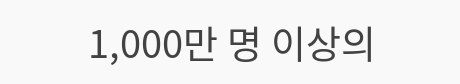1,000만 명 이상의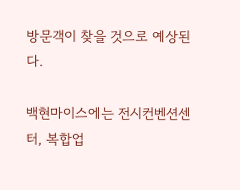방문객이 찾을 것으로 예상된다.

백현마이스에는 전시컨벤션센터, 복합업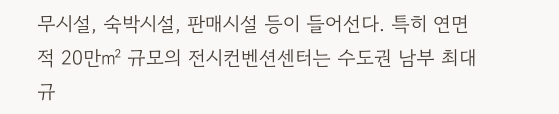무시설, 숙박시설, 판매시설 등이 들어선다. 특히 연면적 20만㎡ 규모의 전시컨벤션센터는 수도권 남부 최대 규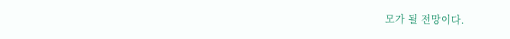모가 될 전망이다.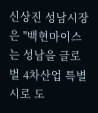신상진 성남시장은 "백현마이스는 성남을 글로벌 4차산업 특별시로 도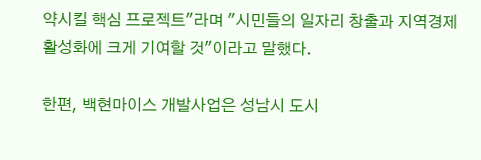약시킬 핵심 프로젝트"라며 "시민들의 일자리 창출과 지역경제 활성화에 크게 기여할 것"이라고 말했다.

한편, 백현마이스 개발사업은 성남시 도시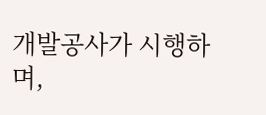개발공사가 시행하며,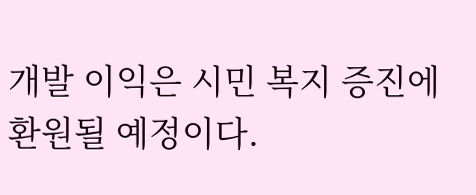개발 이익은 시민 복지 증진에 환원될 예정이다.